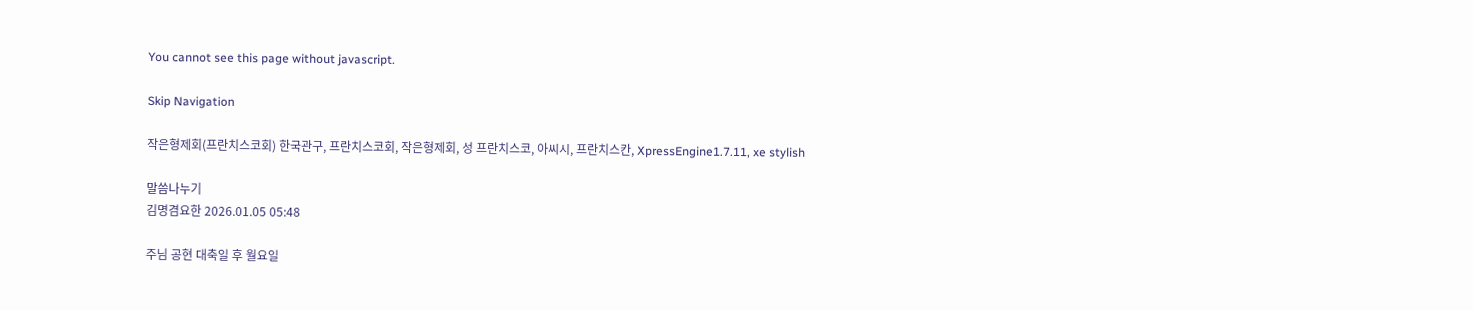You cannot see this page without javascript.

Skip Navigation

작은형제회(프란치스코회) 한국관구, 프란치스코회, 작은형제회, 성 프란치스코, 아씨시, 프란치스칸, XpressEngine1.7.11, xe stylish

말씀나누기
김명겸요한 2026.01.05 05:48

주님 공현 대축일 후 월요일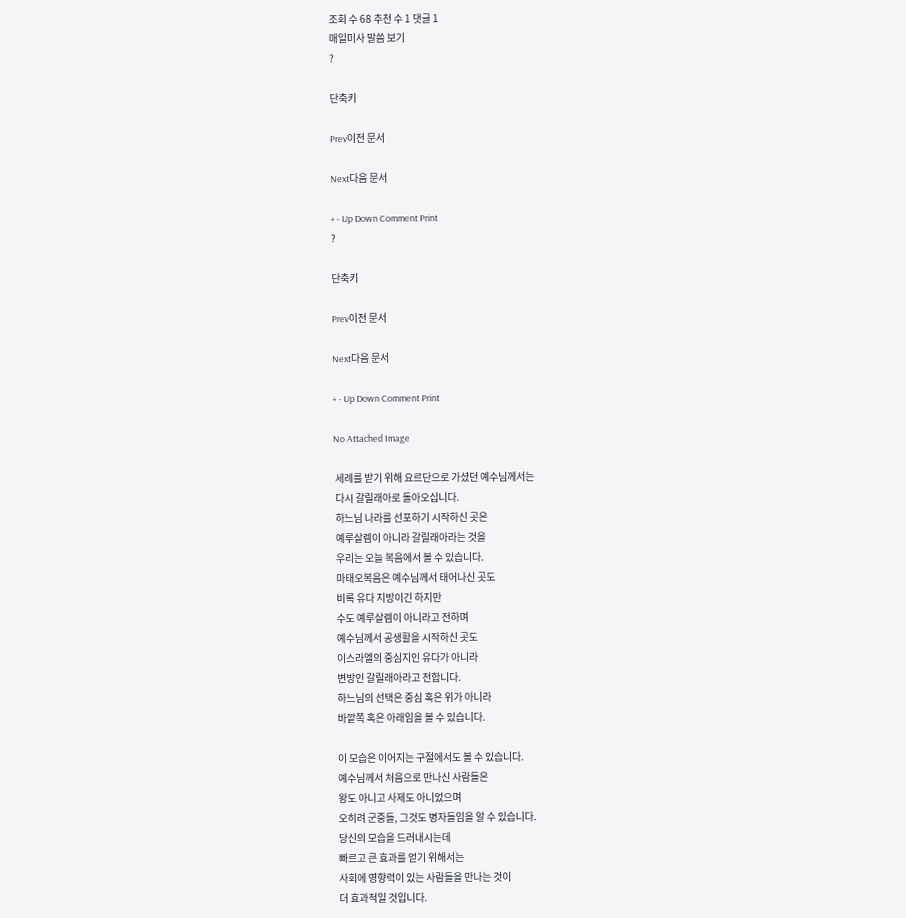조회 수 68 추천 수 1 댓글 1
매일미사 말씀 보기
?

단축키

Prev이전 문서

Next다음 문서

+ - Up Down Comment Print
?

단축키

Prev이전 문서

Next다음 문서

+ - Up Down Comment Print

No Attached Image

 세례를 받기 위해 요르단으로 가셨던 예수님께서는
 다시 갈릴래아로 돌아오십니다.
 하느님 나라를 선포하기 시작하신 곳은
 예루살렘이 아니라 갈릴래아라는 것을
 우리는 오늘 복음에서 볼 수 있습니다.
 마태오복음은 예수님께서 태어나신 곳도
 비록 유다 지방이긴 하지만
 수도 예루살렘이 아니라고 전하며
 예수님께서 공생활을 시작하신 곳도
 이스라엘의 중심지인 유다가 아니라
 변방인 갈릴래아라고 전합니다.
 하느님의 선택은 중심 혹은 위가 아니라
 바깥쪽 혹은 아래임을 볼 수 있습니다.

 이 모습은 이어지는 구절에서도 볼 수 있습니다.
 예수님께서 처음으로 만나신 사람들은
 왕도 아니고 사제도 아니었으며
 오히려 군중들, 그것도 병자들임을 알 수 있습니다.
 당신의 모습을 드러내시는데
 빠르고 큰 효과를 얻기 위해서는
 사회에 영향력이 있는 사람들을 만나는 것이
 더 효과적일 것입니다.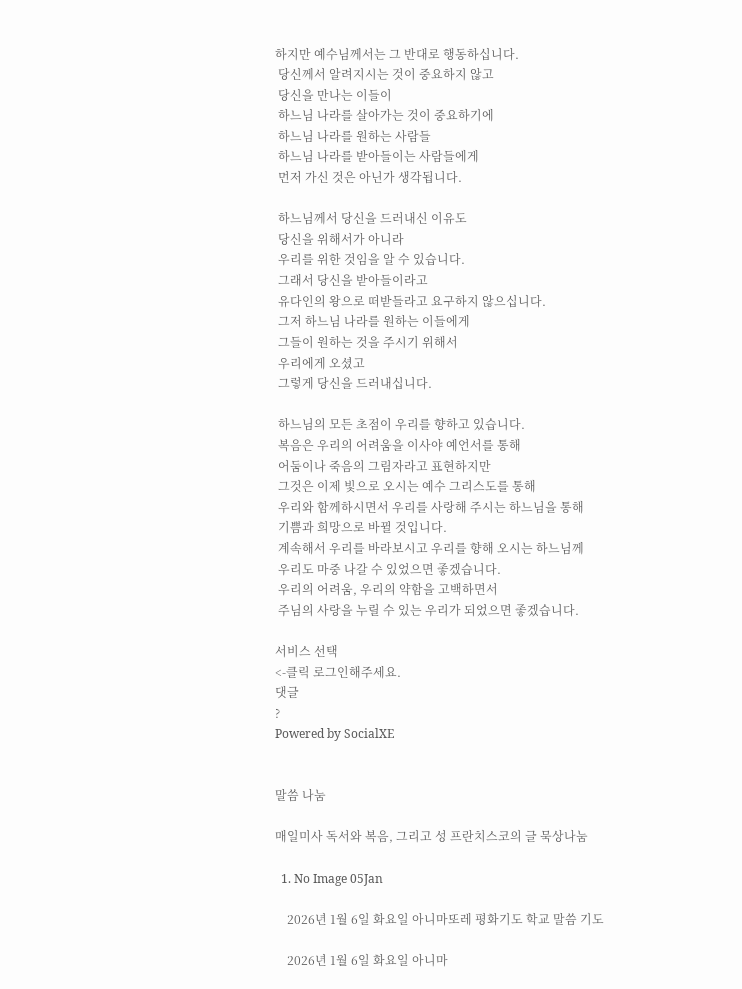하지만 예수님께서는 그 반대로 행동하십니다.
 당신께서 알려지시는 것이 중요하지 않고
 당신을 만나는 이들이
 하느님 나라를 살아가는 것이 중요하기에
 하느님 나라를 원하는 사람들
 하느님 나라를 받아들이는 사람들에게
 먼저 가신 것은 아닌가 생각됩니다.

 하느님께서 당신을 드러내신 이유도
 당신을 위해서가 아니라
 우리를 위한 것임을 알 수 있습니다.
 그래서 당신을 받아들이라고
 유다인의 왕으로 떠받들라고 요구하지 않으십니다.
 그저 하느님 나라를 원하는 이들에게
 그들이 원하는 것을 주시기 위해서
 우리에게 오셨고
 그렇게 당신을 드러내십니다.

 하느님의 모든 초점이 우리를 향하고 있습니다.
 복음은 우리의 어려움을 이사야 예언서를 통해
 어둠이나 죽음의 그림자라고 표현하지만
 그것은 이제 빛으로 오시는 예수 그리스도를 통해
 우리와 함께하시면서 우리를 사랑해 주시는 하느님을 통해
 기쁨과 희망으로 바뀔 것입니다.
 계속해서 우리를 바라보시고 우리를 향해 오시는 하느님께
 우리도 마중 나갈 수 있었으면 좋겠습니다.
 우리의 어려움, 우리의 약함을 고백하면서
 주님의 사랑을 누릴 수 있는 우리가 되었으면 좋겠습니다.

서비스 선택
<-클릭 로그인해주세요.
댓글
?
Powered by SocialXE


말씀 나눔

매일미사 독서와 복음, 그리고 성 프란치스코의 글 묵상나눔

  1. No Image 05Jan

    2026년 1월 6일 화요일 아니마또레 평화기도 학교 말씀 기도

    2026년 1월 6일 화요일 아니마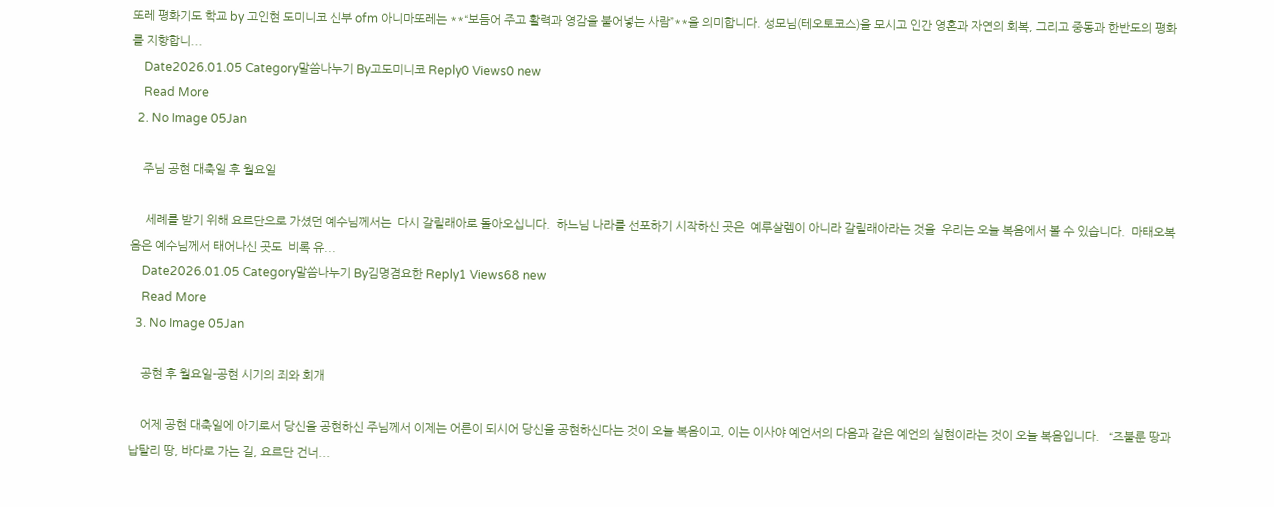또레 평화기도 학교 by 고인현 도미니코 신부 ofm 아니마또레는 **“보듬어 주고 활력과 영감을 불어넣는 사람”**을 의미합니다. 성모님(테오토코스)을 모시고 인간 영혼과 자연의 회복, 그리고 중동과 한반도의 평화를 지향합니...
    Date2026.01.05 Category말씀나누기 By고도미니코 Reply0 Views0 new
    Read More
  2. No Image 05Jan

    주님 공현 대축일 후 월요일

     세례를 받기 위해 요르단으로 가셨던 예수님께서는  다시 갈릴래아로 돌아오십니다.  하느님 나라를 선포하기 시작하신 곳은  예루살렘이 아니라 갈릴래아라는 것을  우리는 오늘 복음에서 볼 수 있습니다.  마태오복음은 예수님께서 태어나신 곳도  비록 유...
    Date2026.01.05 Category말씀나누기 By김명겸요한 Reply1 Views68 new
    Read More
  3. No Image 05Jan

    공현 후 월요일-공현 시기의 죄와 회개

    어제 공현 대축일에 아기로서 당신을 공현하신 주님께서 이제는 어른이 되시어 당신을 공현하신다는 것이 오늘 복음이고, 이는 이사야 예언서의 다음과 같은 예언의 실현이라는 것이 오늘 복음입니다.   “즈불룬 땅과 납탈리 땅, 바다로 가는 길, 요르단 건너...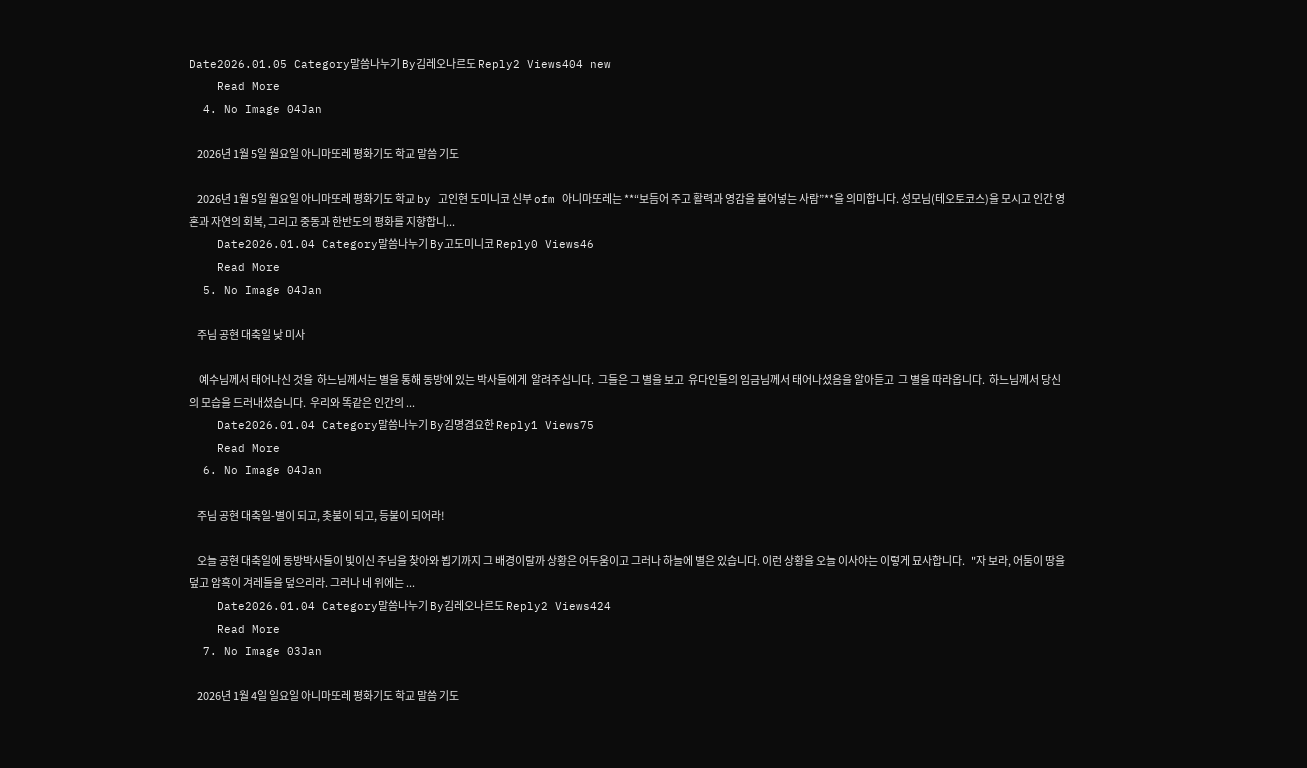Date2026.01.05 Category말씀나누기 By김레오나르도 Reply2 Views404 new
    Read More
  4. No Image 04Jan

    2026년 1월 5일 월요일 아니마또레 평화기도 학교 말씀 기도

    2026년 1월 5일 월요일 아니마또레 평화기도 학교 by 고인현 도미니코 신부 ofm 아니마또레는 **“보듬어 주고 활력과 영감을 불어넣는 사람”**을 의미합니다. 성모님(테오토코스)을 모시고 인간 영혼과 자연의 회복, 그리고 중동과 한반도의 평화를 지향합니...
    Date2026.01.04 Category말씀나누기 By고도미니코 Reply0 Views46
    Read More
  5. No Image 04Jan

    주님 공현 대축일 낮 미사

     예수님께서 태어나신 것을  하느님께서는 별을 통해 동방에 있는 박사들에게  알려주십니다.  그들은 그 별을 보고  유다인들의 임금님께서 태어나셨음을 알아듣고  그 별을 따라옵니다.  하느님께서 당신의 모습을 드러내셨습니다.  우리와 똑같은 인간의 ...
    Date2026.01.04 Category말씀나누기 By김명겸요한 Reply1 Views75
    Read More
  6. No Image 04Jan

    주님 공현 대축일-별이 되고, 촛불이 되고, 등불이 되어라!

    오늘 공현 대축일에 동방박사들이 빛이신 주님을 찾아와 뵙기까지 그 배경이랄까 상황은 어두움이고 그러나 하늘에 별은 있습니다. 이런 상황을 오늘 이사야는 이렇게 묘사합니다.   "자 보라, 어둠이 땅을 덮고 암흑이 겨레들을 덮으리라. 그러나 네 위에는 ...
    Date2026.01.04 Category말씀나누기 By김레오나르도 Reply2 Views424
    Read More
  7. No Image 03Jan

    2026년 1월 4일 일요일 아니마또레 평화기도 학교 말씀 기도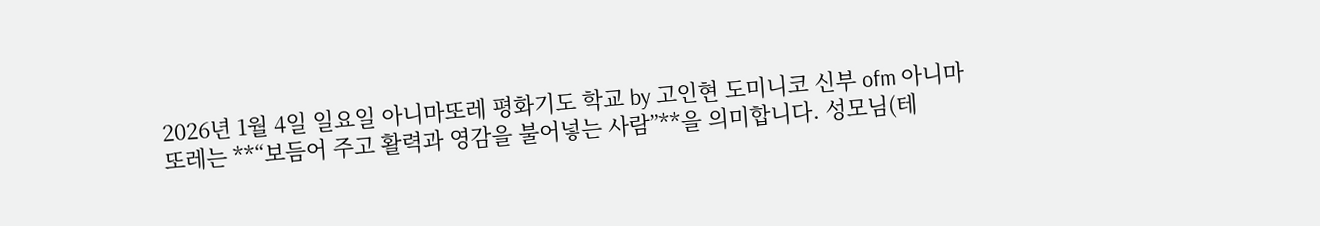2026년 1월 4일 일요일 아니마또레 평화기도 학교 by 고인현 도미니코 신부 ofm 아니마또레는 **“보듬어 주고 활력과 영감을 불어넣는 사람”**을 의미합니다. 성모님(테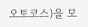오토코스)을 모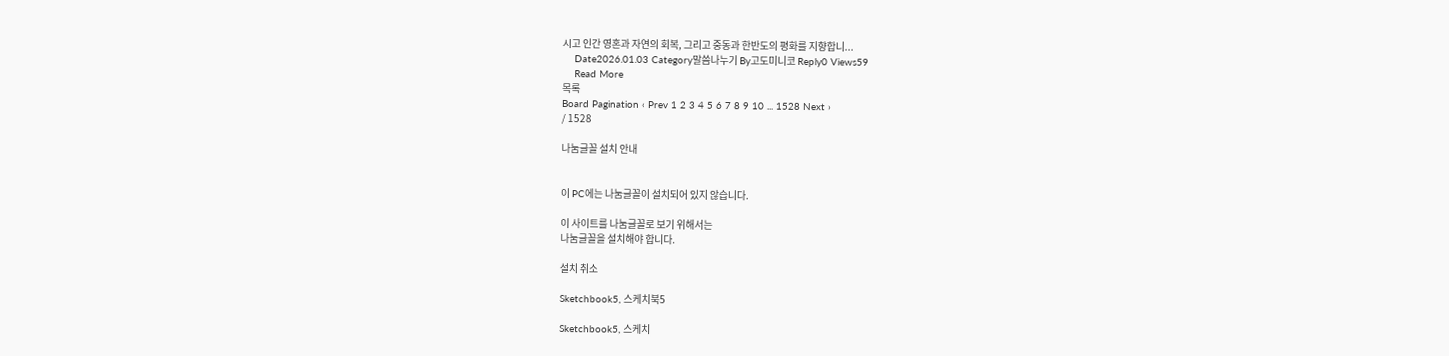시고 인간 영혼과 자연의 회복, 그리고 중동과 한반도의 평화를 지향합니...
    Date2026.01.03 Category말씀나누기 By고도미니코 Reply0 Views59
    Read More
목록
Board Pagination ‹ Prev 1 2 3 4 5 6 7 8 9 10 ... 1528 Next ›
/ 1528

나눔글꼴 설치 안내


이 PC에는 나눔글꼴이 설치되어 있지 않습니다.

이 사이트를 나눔글꼴로 보기 위해서는
나눔글꼴을 설치해야 합니다.

설치 취소

Sketchbook5, 스케치북5

Sketchbook5, 스케치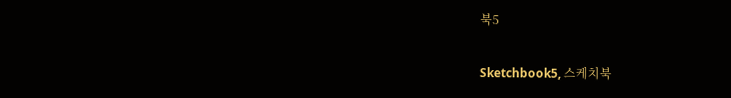북5

Sketchbook5, 스케치북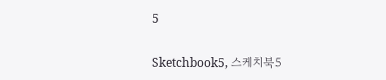5

Sketchbook5, 스케치북5